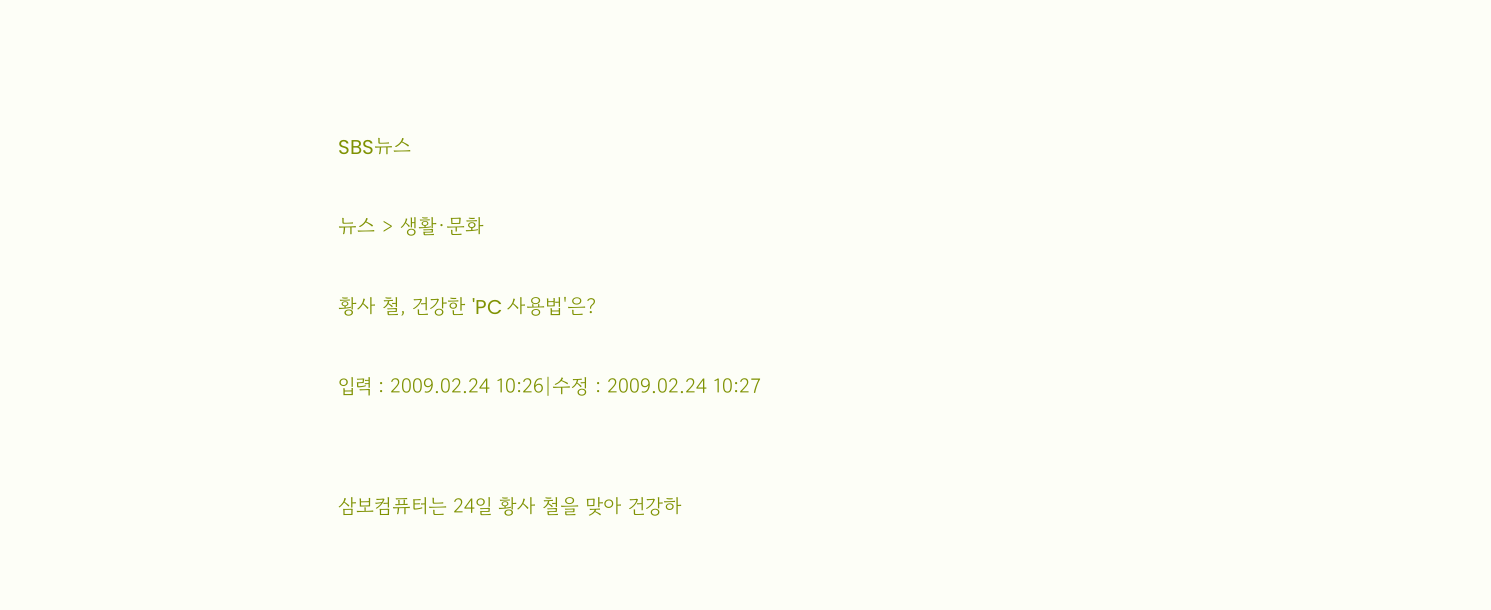SBS뉴스

뉴스 > 생활·문화

황사 철, 건강한 'PC 사용법'은?

입력 : 2009.02.24 10:26|수정 : 2009.02.24 10:27


삼보컴퓨터는 24일 황사 철을 맞아 건강하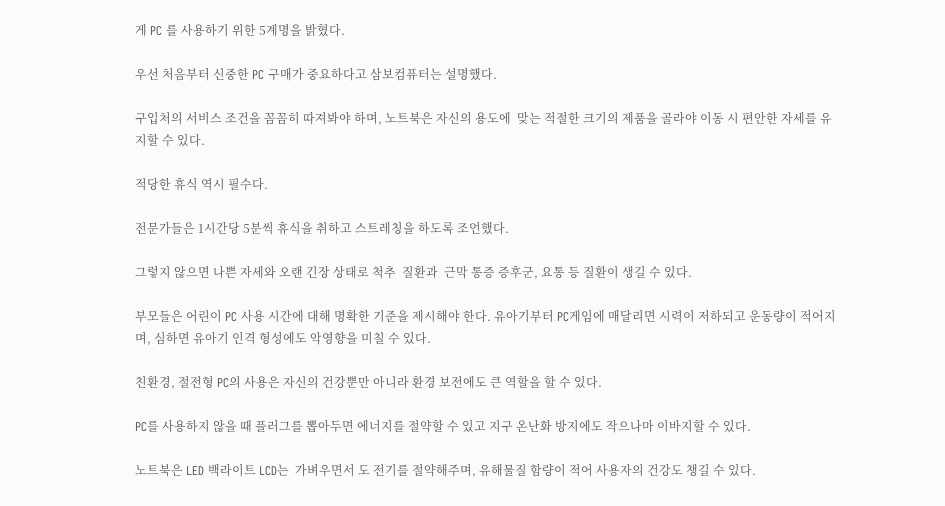게 PC 를 사용하기 위한 5계명을 밝혔다.

우선 처음부터 신중한 PC 구매가 중요하다고 삼보컴퓨터는 설명했다.

구입처의 서비스 조건을 꼼꼼히 따져봐야 하며, 노트북은 자신의 용도에  맞는 적절한 크기의 제품을 골라야 이동 시 편안한 자세를 유지할 수 있다.

적당한 휴식 역시 필수다.

전문가들은 1시간당 5분씩 휴식을 취하고 스트레칭을 하도록 조언했다.

그렇지 않으면 나쁜 자세와 오랜 긴장 상태로 척추  질환과  근막 통증 증후군, 요통 등 질환이 생길 수 있다.

부모들은 어린이 PC 사용 시간에 대해 명확한 기준을 제시해야 한다. 유아기부터 PC게임에 매달리면 시력이 저하되고 운동량이 적어지며, 심하면 유아기 인격 형성에도 악영향을 미칠 수 있다.

친환경, 절전형 PC의 사용은 자신의 건강뿐만 아니라 환경 보전에도 큰 역할을 할 수 있다.

PC를 사용하지 않을 때 플러그를 뽑아두면 에너지를 절약할 수 있고 지구 온난화 방지에도 작으나마 이바지할 수 있다.

노트북은 LED 백라이트 LCD는  가벼우면서 도 전기를 절약해주며, 유해물질 함량이 적어 사용자의 건강도 챙길 수 있다.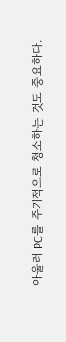아울러 PC를 주기적으로 청소하는 것도 중요하다.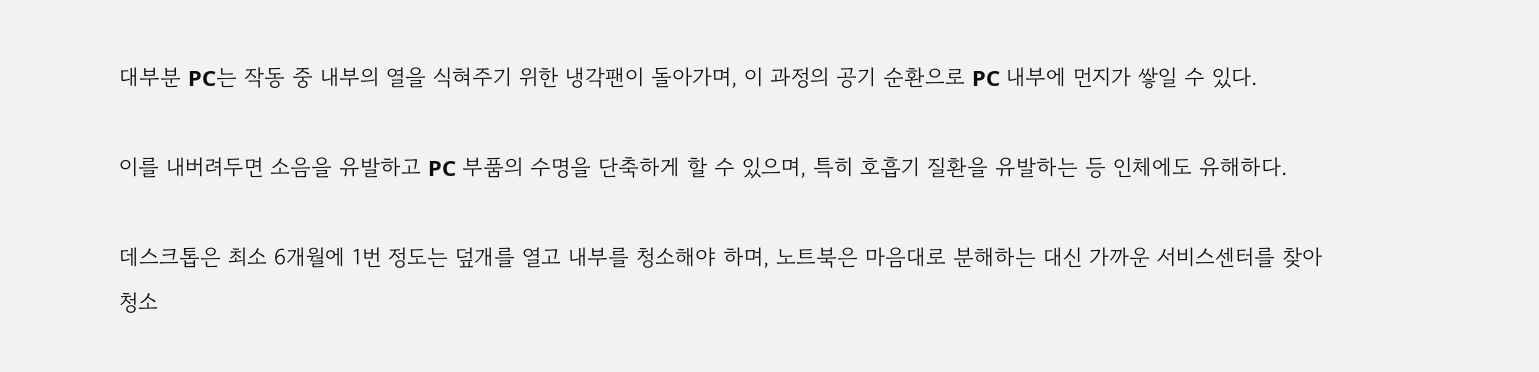대부분 PC는 작동 중 내부의 열을 식혀주기 위한 냉각팬이 돌아가며, 이 과정의 공기 순환으로 PC 내부에 먼지가 쌓일 수 있다.

이를 내버려두면 소음을 유발하고 PC 부품의 수명을 단축하게 할 수 있으며, 특히 호흡기 질환을 유발하는 등 인체에도 유해하다.

데스크톱은 최소 6개월에 1번 정도는 덮개를 열고 내부를 청소해야 하며, 노트북은 마음대로 분해하는 대신 가까운 서비스센터를 찾아 청소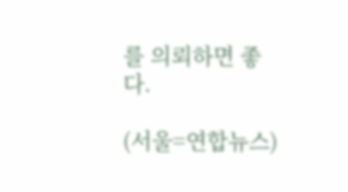를 의뢰하면 좋다.

(서울=연합뉴스)